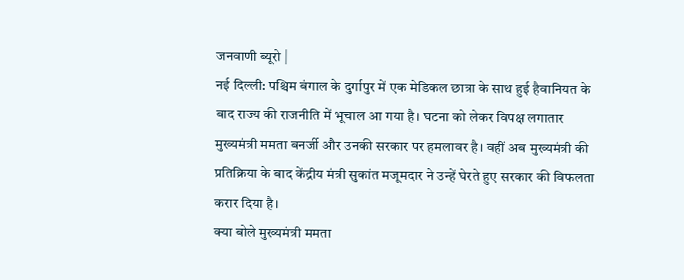जनवाणी ब्यूरो |
नई दिल्ली: पश्चिम बंगाल के दुर्गापुर में एक मेडिकल छात्रा के साथ हुई हैवानियत के बाद राज्य की राजनीति में भूचाल आ गया है। घटना को लेकर विपक्ष लगातार मुख्यमंत्री ममता बनर्जी और उनकी सरकार पर हमलावर है। वहीं अब मुख्यमंत्री की प्रतिक्रिया के बाद केंद्रीय मंत्री सुकांत मजूमदार ने उन्हें घेरते हुए सरकार की विफलता करार दिया है।
क्या बोले मुख्यमंत्री ममता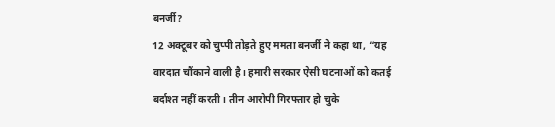बनर्जी?
12 अक्टूबर को चुप्पी तोड़ते हुए ममता बनर्जी ने कहा था, “यह वारदात चौंकाने वाली है। हमारी सरकार ऐसी घटनाओं को कतई बर्दाश्त नहीं करती। तीन आरोपी गिरफ्तार हो चुके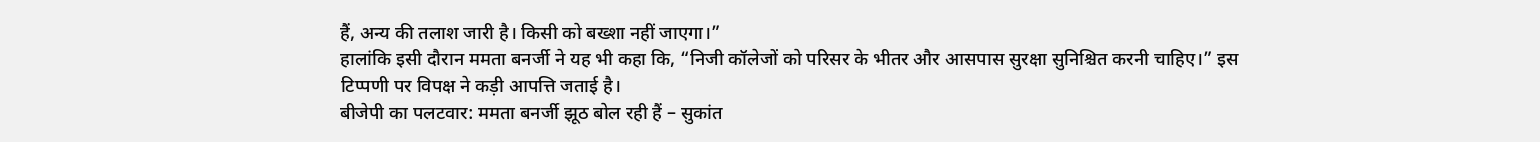हैं, अन्य की तलाश जारी है। किसी को बख्शा नहीं जाएगा।”
हालांकि इसी दौरान ममता बनर्जी ने यह भी कहा कि, “निजी कॉलेजों को परिसर के भीतर और आसपास सुरक्षा सुनिश्चित करनी चाहिए।” इस टिप्पणी पर विपक्ष ने कड़ी आपत्ति जताई है।
बीजेपी का पलटवार: ममता बनर्जी झूठ बोल रही हैं – सुकांत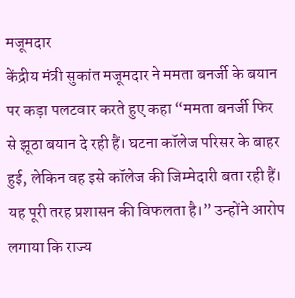मजूमदार
केंद्रीय मंत्री सुकांत मजूमदार ने ममता बनर्जी के बयान पर कड़ा पलटवार करते हुए कहा “ममता बनर्जी फिर से झूठा बयान दे रही हैं। घटना कॉलेज परिसर के बाहर हुई, लेकिन वह इसे कॉलेज की जिम्मेदारी बता रही हैं। यह पूरी तरह प्रशासन की विफलता है।” उन्होंने आरोप लगाया कि राज्य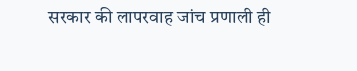सरकार की लापरवाह जांच प्रणाली ही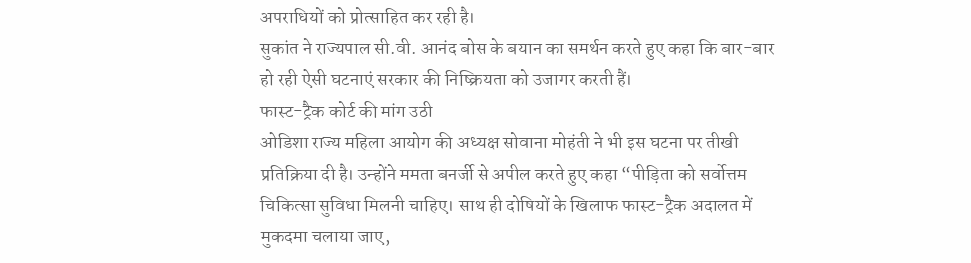अपराधियों को प्रोत्साहित कर रही है।
सुकांत ने राज्यपाल सी.वी. आनंद बोस के बयान का समर्थन करते हुए कहा कि बार-बार हो रही ऐसी घटनाएं सरकार की निष्क्रियता को उजागर करती हैं।
फास्ट-ट्रैक कोर्ट की मांग उठी
ओडिशा राज्य महिला आयोग की अध्यक्ष सोवाना मोहंती ने भी इस घटना पर तीखी प्रतिक्रिया दी है। उन्होंने ममता बनर्जी से अपील करते हुए कहा “पीड़िता को सर्वोत्तम चिकित्सा सुविधा मिलनी चाहिए। साथ ही दोषियों के खिलाफ फास्ट-ट्रैक अदालत में मुकदमा चलाया जाए,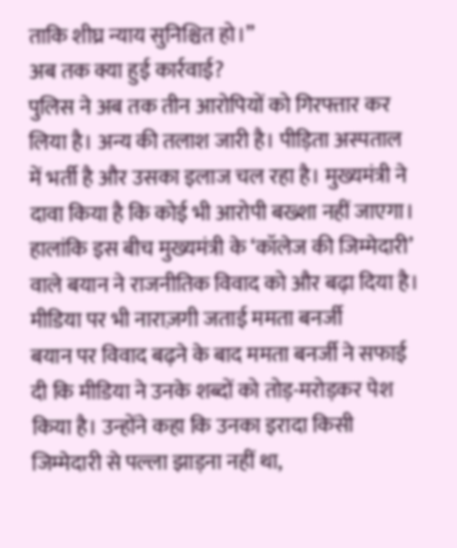ताकि शीघ्र न्याय सुनिश्चित हो।”
अब तक क्या हुई कार्रवाई?
पुलिस ने अब तक तीन आरोपियों को गिरफ्तार कर लिया है। अन्य की तलाश जारी है। पीड़िता अस्पताल में भर्ती है और उसका इलाज चल रहा है। मुख्यमंत्री ने दावा किया है कि कोई भी आरोपी बख्शा नहीं जाएगा। हालांकि इस बीच मुख्यमंत्री के ‘कॉलेज की जिम्मेदारी’ वाले बयान ने राजनीतिक विवाद को और बढ़ा दिया है।
मीडिया पर भी नाराज़गी जताई ममता बनर्जी
बयान पर विवाद बढ़ने के बाद ममता बनर्जी ने सफाई दी कि मीडिया ने उनके शब्दों को तोड़-मरोड़कर पेश किया है। उन्होंने कहा कि उनका इरादा किसी जिम्मेदारी से पल्ला झाड़ना नहीं था,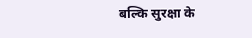बल्कि सुरक्षा के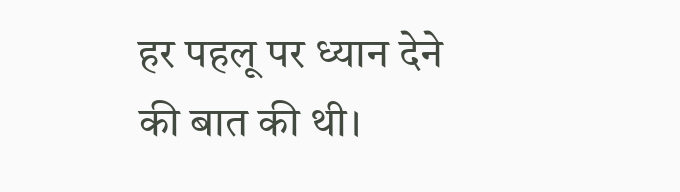हर पहलू पर ध्यान देने की बात की थी।